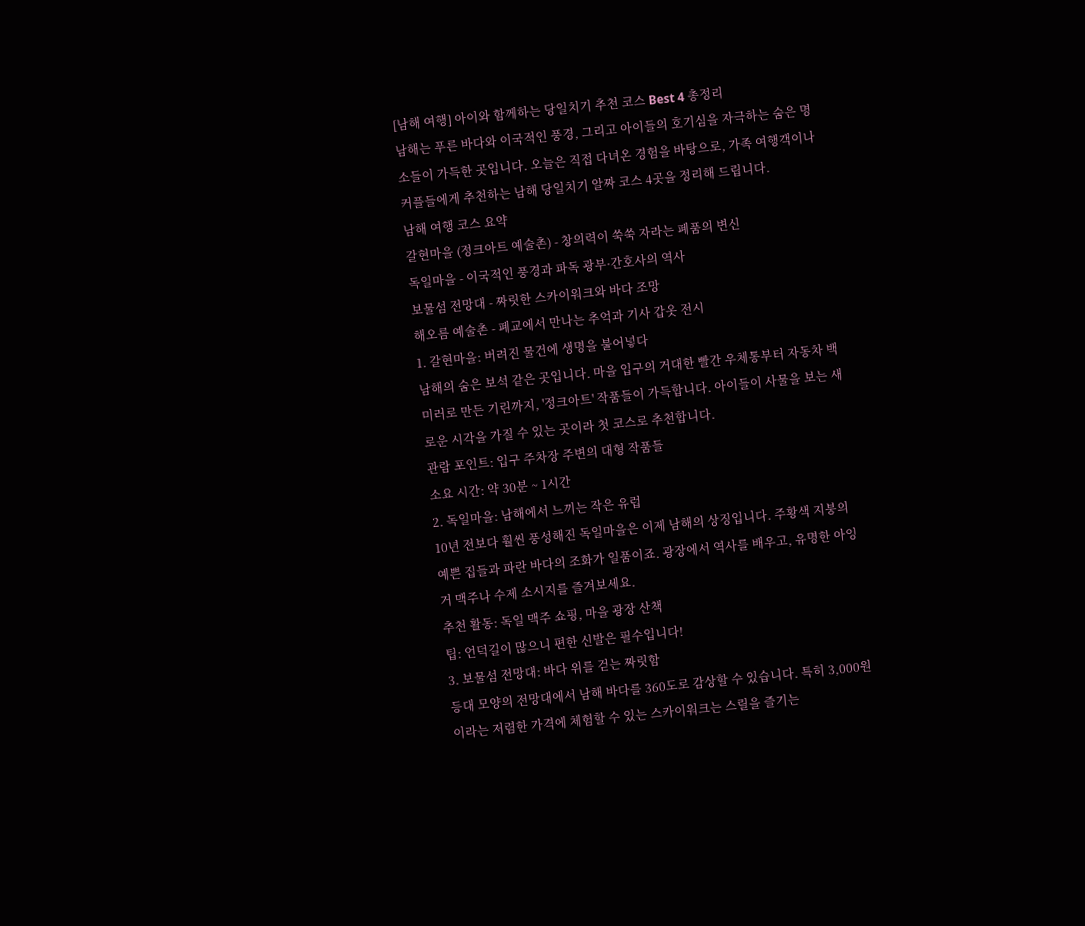[남해 여행] 아이와 함께하는 당일치기 추천 코스 Best 4 총정리
남해는 푸른 바다와 이국적인 풍경, 그리고 아이들의 호기심을 자극하는 숨은 명소들이 가득한 곳입니다. 오늘은 직접 다녀온 경험을 바탕으로, 가족 여행객이나 커플들에게 추천하는 남해 당일치기 알짜 코스 4곳을 정리해 드립니다.
남해 여행 코스 요약
갈현마을 (정크아트 예술촌) - 창의력이 쑥쑥 자라는 폐품의 변신
독일마을 - 이국적인 풍경과 파독 광부·간호사의 역사
보물섬 전망대 - 짜릿한 스카이워크와 바다 조망
해오름 예술촌 - 폐교에서 만나는 추억과 기사 갑옷 전시
1. 갈현마을: 버려진 물건에 생명을 불어넣다
남해의 숨은 보석 같은 곳입니다. 마을 입구의 거대한 빨간 우체통부터 자동차 백미러로 만든 기린까지, '정크아트' 작품들이 가득합니다. 아이들이 사물을 보는 새로운 시각을 가질 수 있는 곳이라 첫 코스로 추천합니다.
관람 포인트: 입구 주차장 주변의 대형 작품들
소요 시간: 약 30분 ~ 1시간
2. 독일마을: 남해에서 느끼는 작은 유럽
10년 전보다 훨씬 풍성해진 독일마을은 이제 남해의 상징입니다. 주황색 지붕의 예쁜 집들과 파란 바다의 조화가 일품이죠. 광장에서 역사를 배우고, 유명한 아잉거 맥주나 수제 소시지를 즐겨보세요.
추천 활동: 독일 맥주 쇼핑, 마을 광장 산책
팁: 언덕길이 많으니 편한 신발은 필수입니다!
3. 보물섬 전망대: 바다 위를 걷는 짜릿함
등대 모양의 전망대에서 남해 바다를 360도로 감상할 수 있습니다. 특히 3,000원이라는 저렴한 가격에 체험할 수 있는 스카이워크는 스릴을 즐기는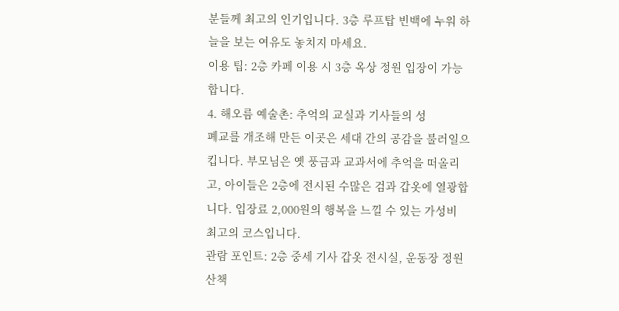분들께 최고의 인기입니다. 3층 루프탑 빈백에 누워 하늘을 보는 여유도 놓치지 마세요.
이용 팁: 2층 카페 이용 시 3층 옥상 정원 입장이 가능합니다.
4. 해오름 예술촌: 추억의 교실과 기사들의 성
폐교를 개조해 만든 이곳은 세대 간의 공감을 불러일으킵니다. 부모님은 옛 풍금과 교과서에 추억을 떠올리고, 아이들은 2층에 전시된 수많은 검과 갑옷에 열광합니다. 입장료 2,000원의 행복을 느낄 수 있는 가성비 최고의 코스입니다.
관람 포인트: 2층 중세 기사 갑옷 전시실, 운동장 정원 산책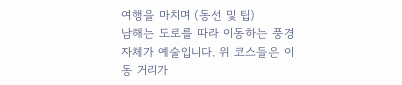여행을 마치며 (동선 및 팁)
남해는 도로를 따라 이동하는 풍경 자체가 예술입니다. 위 코스들은 이동 거리가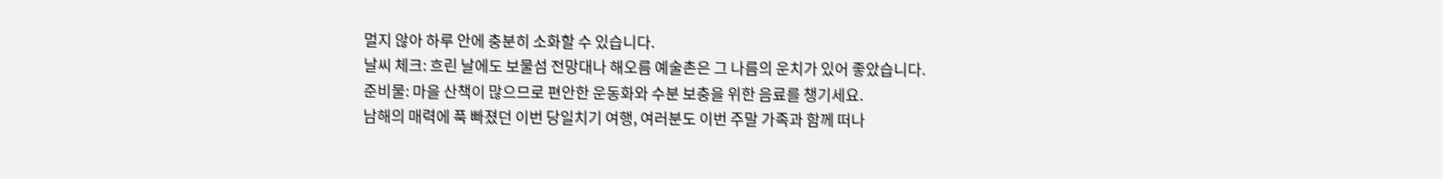멀지 않아 하루 안에 충분히 소화할 수 있습니다.
날씨 체크: 흐린 날에도 보물섬 전망대나 해오름 예술촌은 그 나름의 운치가 있어 좋았습니다.
준비물: 마을 산책이 많으므로 편안한 운동화와 수분 보충을 위한 음료를 챙기세요.
남해의 매력에 푹 빠졌던 이번 당일치기 여행, 여러분도 이번 주말 가족과 함께 떠나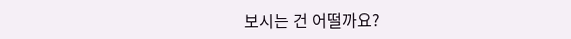보시는 건 어떨까요?